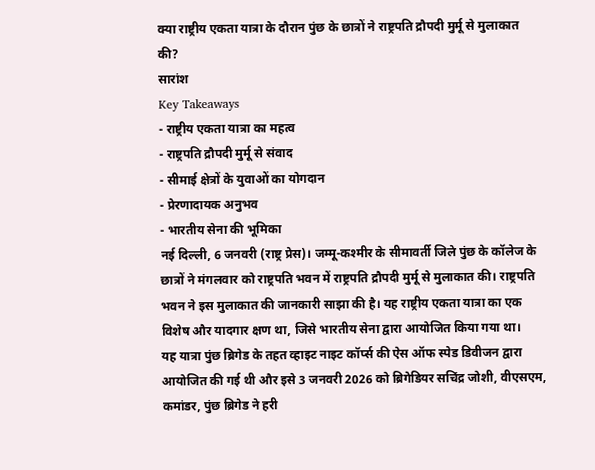क्या राष्ट्रीय एकता यात्रा के दौरान पुंछ के छात्रों ने राष्ट्रपति द्रौपदी मुर्मू से मुलाकात की?
सारांश
Key Takeaways
- राष्ट्रीय एकता यात्रा का महत्व
- राष्ट्रपति द्रौपदी मुर्मू से संवाद
- सीमाई क्षेत्रों के युवाओं का योगदान
- प्रेरणादायक अनुभव
- भारतीय सेना की भूमिका
नई दिल्ली, 6 जनवरी (राष्ट्र प्रेस)। जम्मू-कश्मीर के सीमावर्ती जिले पुंछ के कॉलेज के छात्रों ने मंगलवार को राष्ट्रपति भवन में राष्ट्रपति द्रौपदी मुर्मू से मुलाकात की। राष्ट्रपति भवन ने इस मुलाकात की जानकारी साझा की है। यह राष्ट्रीय एकता यात्रा का एक विशेष और यादगार क्षण था, जिसे भारतीय सेना द्वारा आयोजित किया गया था।
यह यात्रा पुंछ ब्रिगेड के तहत व्हाइट नाइट कॉर्प्स की ऐस ऑफ स्पेड डिवीजन द्वारा आयोजित की गई थी और इसे 3 जनवरी 2026 को ब्रिगेडियर सचिंद्र जोशी, वीएसएम, कमांडर, पुंछ ब्रिगेड ने हरी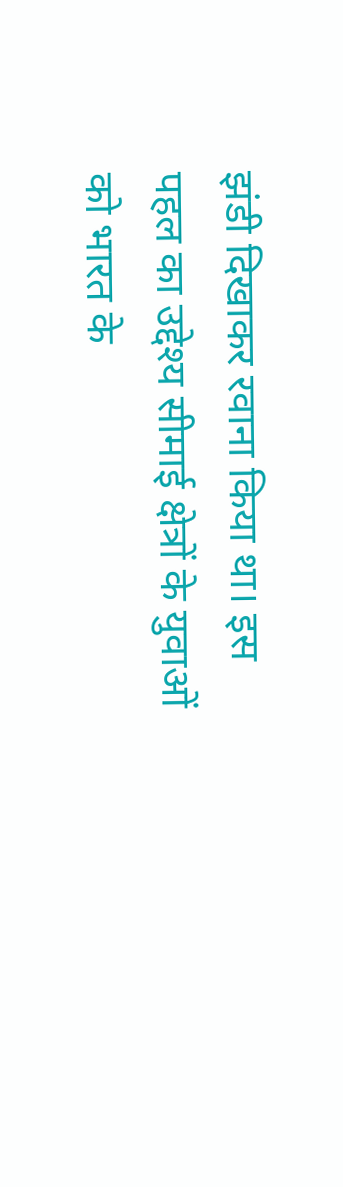झंडी दिखाकर रवाना किया था। इस पहल का उद्देश्य सीमाई क्षेत्रों के युवाओं को भारत के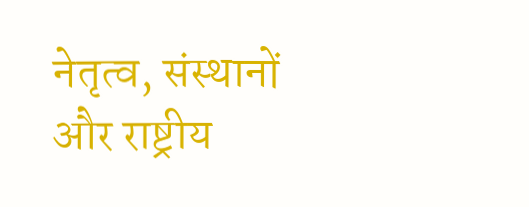नेतृत्व, संस्थानों और राष्ट्रीय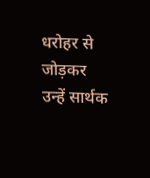धरोहर से जोड़कर उन्हें सार्थक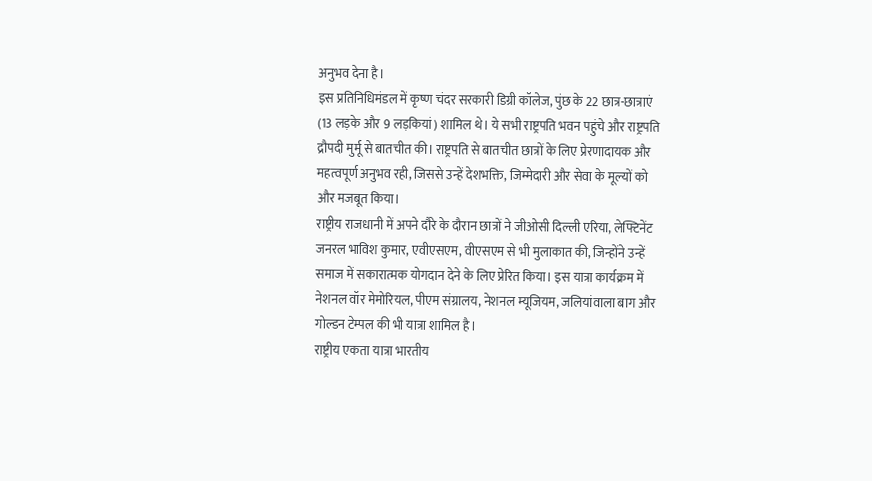अनुभव देना है।
इस प्रतिनिधिमंडल में कृष्ण चंदर सरकारी डिग्री कॉलेज, पुंछ के 22 छात्र-छात्राएं (13 लड़के और 9 लड़कियां) शामिल थे। ये सभी राष्ट्रपति भवन पहुंचे और राष्ट्रपति द्रौपदी मुर्मू से बातचीत की। राष्ट्रपति से बातचीत छात्रों के लिए प्रेरणादायक और महत्वपूर्ण अनुभव रही, जिससे उन्हें देशभक्ति, जिम्मेदारी और सेवा के मूल्यों को और मजबूत किया।
राष्ट्रीय राजधानी में अपने दौरे के दौरान छात्रों ने जीओसी दिल्ली एरिया, लेफ्टिनेंट जनरल भाविश कुमार, एवीएसएम, वीएसएम से भी मुलाकात की, जिन्होंने उन्हें समाज में सकारात्मक योगदान देने के लिए प्रेरित किया। इस यात्रा कार्यक्रम में नेशनल वॉर मेमोरियल, पीएम संग्रालय, नेशनल म्यूजियम, जलियांवाला बाग और गोल्डन टेम्पल की भी यात्रा शामिल है।
राष्ट्रीय एकता यात्रा भारतीय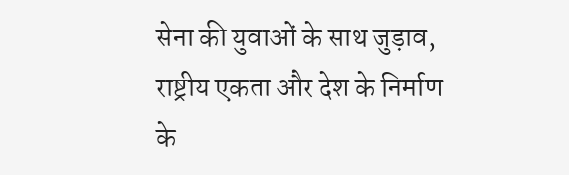सेना की युवाओं के साथ जुड़ाव, राष्ट्रीय एकता और देश के निर्माण के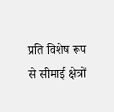प्रति विशेष रूप से सीमाई क्षेत्रों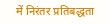में निरंतर प्रतिबद्धता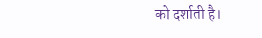को दर्शाती है।